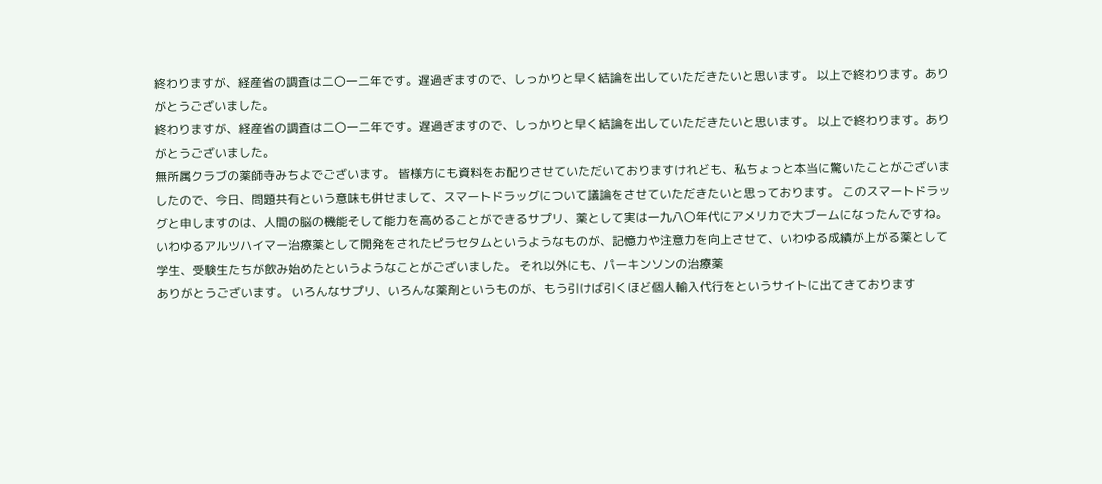終わりますが、経産省の調査は二〇一二年です。遅過ぎますので、しっかりと早く結論を出していただきたいと思います。 以上で終わります。ありがとうございました。
終わりますが、経産省の調査は二〇一二年です。遅過ぎますので、しっかりと早く結論を出していただきたいと思います。 以上で終わります。ありがとうございました。
無所属クラブの薬師寺みちよでございます。 皆様方にも資料をお配りさせていただいておりますけれども、私ちょっと本当に驚いたことがございましたので、今日、問題共有という意味も併せまして、スマートドラッグについて議論をさせていただきたいと思っております。 このスマートドラッグと申しますのは、人間の脳の機能そして能力を高めることができるサプリ、薬として実は一九八〇年代にアメリカで大ブームになったんですね。いわゆるアルツハイマー治療薬として開発をされたピラセタムというようなものが、記憶力や注意力を向上させて、いわゆる成績が上がる薬として学生、受験生たちが飲み始めたというようなことがございました。 それ以外にも、パーキンソンの治療薬
ありがとうございます。 いろんなサプリ、いろんな薬剤というものが、もう引けば引くほど個人輸入代行をというサイトに出てきております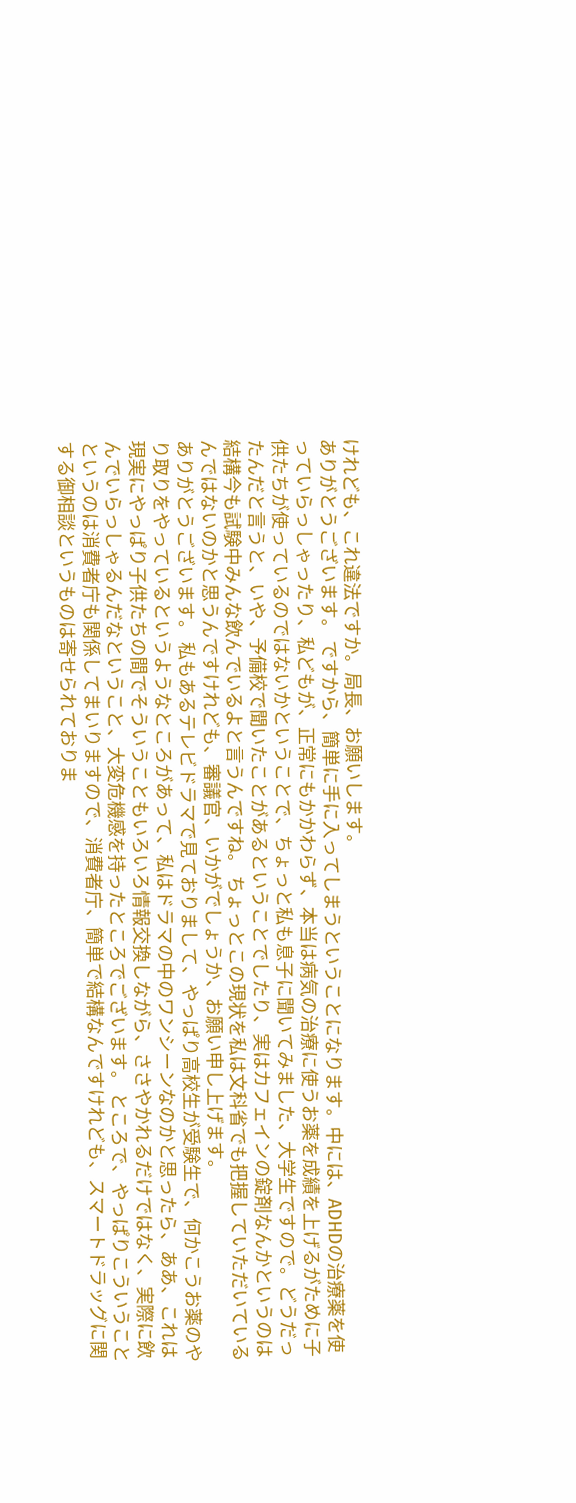けれども、これ違法ですか。局長、お願いします。
ありがとうございます。 ですから、簡単に手に入ってしまうということになります。中には、ADHDの治療薬を使っていらっしゃったり、私どもが、正常にもかかわらず、本当は病気の治療に使うお薬を成績を上げるがために子供たちが使っているのではないかということで、ちょっと私も息子に聞いてみました、大学生ですので。どうだったんだと言うと、いや、予備校で聞いたことがあるということでしたり、実はカフェインの錠剤なんかというのは結構今も試験中みんな飲んでいるよと言うんですね。 ちょっとこの現状を私は文科省でも把握していただいているんではないのかと思うんですけれども、審議官、いかがでしょうか、お願い申し上げます。
ありがとうございます。 私もあるテレビドラマで見ておりまして、やっぱり高校生が受験生で、何かこうお薬のやり取りをやっているというようなところがあって、私はドラマの中のワンシーンなのかと思ったら、ああ、これは現実にやっぱり子供たちの間でそういうこともいろいろ情報交換しながら、ささやかれるだけではなく、実際に飲んでいらっしゃるんだなということ、大変危機感を持ったところでございます。 ところで、やっぱりこういうことというのは消費者庁も関係してまいりますので、消費者庁、簡単で結構なんですけれども、スマートドラッグに関する御相談というものは寄せられておりま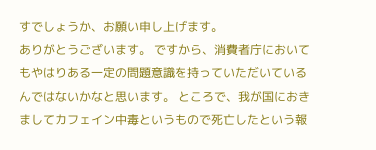すでしょうか、お願い申し上げます。
ありがとうございます。 ですから、消費者庁においてもやはりある一定の問題意識を持っていただいているんではないかなと思います。 ところで、我が国におきましてカフェイン中毒というもので死亡したという報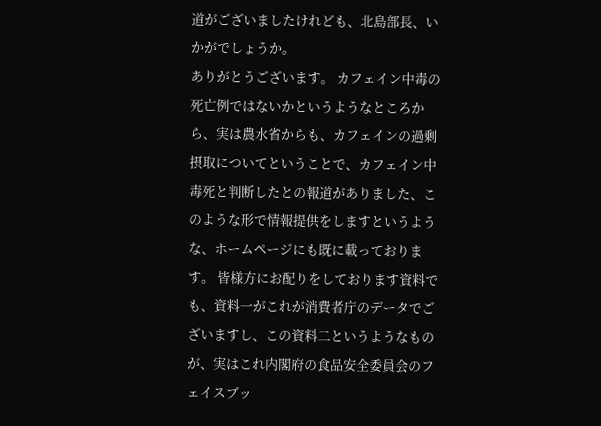道がございましたけれども、北島部長、いかがでしょうか。
ありがとうございます。 カフェイン中毒の死亡例ではないかというようなところから、実は農水省からも、カフェインの過剰摂取についてということで、カフェイン中毒死と判断したとの報道がありました、このような形で情報提供をしますというような、ホームページにも既に載っております。 皆様方にお配りをしております資料でも、資料一がこれが消費者庁のデータでございますし、この資料二というようなものが、実はこれ内閣府の食品安全委員会のフェイスブッ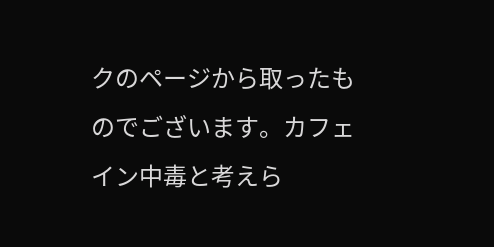クのページから取ったものでございます。カフェイン中毒と考えら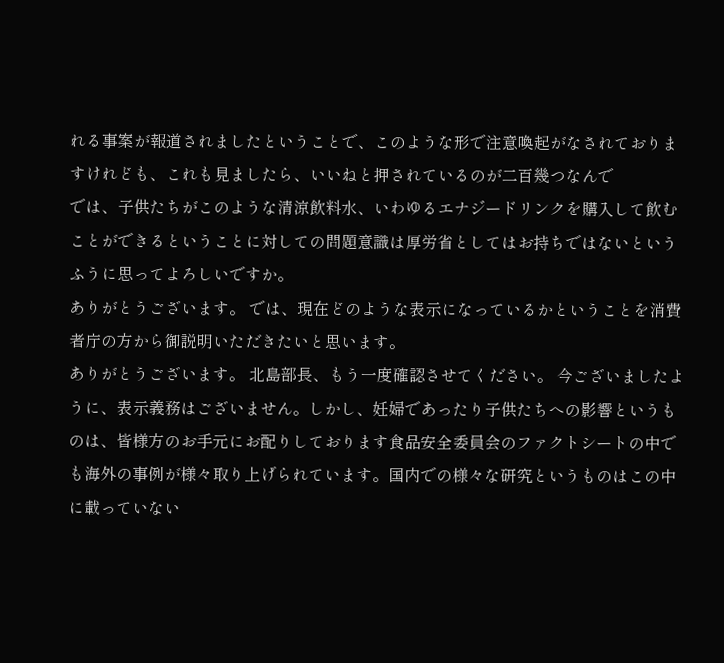れる事案が報道されましたということで、このような形で注意喚起がなされておりますけれども、これも見ましたら、いいねと押されているのが二百幾つなんで
では、子供たちがこのような清涼飲料水、いわゆるエナジードリンクを購入して飲むことができるということに対しての問題意識は厚労省としてはお持ちではないというふうに思ってよろしいですか。
ありがとうございます。 では、現在どのような表示になっているかということを消費者庁の方から御説明いただきたいと思います。
ありがとうございます。 北島部長、もう一度確認させてください。 今ございましたように、表示義務はございません。しかし、妊婦であったり子供たちへの影響というものは、皆様方のお手元にお配りしております食品安全委員会のファクトシートの中でも海外の事例が様々取り上げられています。国内での様々な研究というものはこの中に載っていない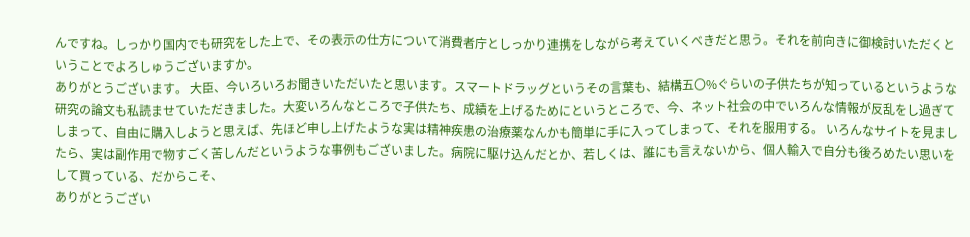んですね。しっかり国内でも研究をした上で、その表示の仕方について消費者庁としっかり連携をしながら考えていくべきだと思う。それを前向きに御検討いただくということでよろしゅうございますか。
ありがとうございます。 大臣、今いろいろお聞きいただいたと思います。スマートドラッグというその言葉も、結構五〇%ぐらいの子供たちが知っているというような研究の論文も私読ませていただきました。大変いろんなところで子供たち、成績を上げるためにというところで、今、ネット社会の中でいろんな情報が反乱をし過ぎてしまって、自由に購入しようと思えば、先ほど申し上げたような実は精神疾患の治療薬なんかも簡単に手に入ってしまって、それを服用する。 いろんなサイトを見ましたら、実は副作用で物すごく苦しんだというような事例もございました。病院に駆け込んだとか、若しくは、誰にも言えないから、個人輸入で自分も後ろめたい思いをして買っている、だからこそ、
ありがとうござい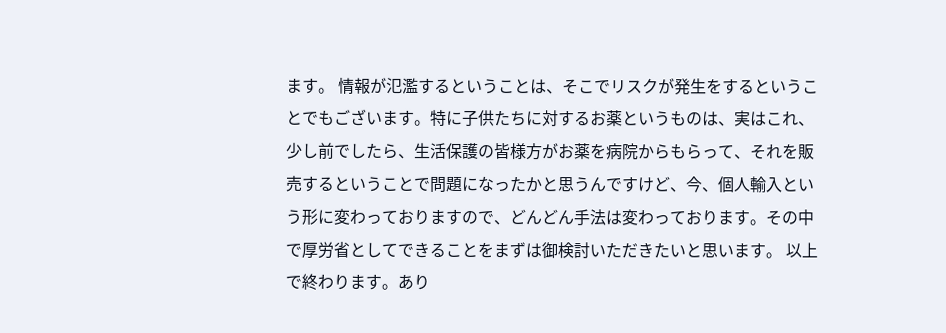ます。 情報が氾濫するということは、そこでリスクが発生をするということでもございます。特に子供たちに対するお薬というものは、実はこれ、少し前でしたら、生活保護の皆様方がお薬を病院からもらって、それを販売するということで問題になったかと思うんですけど、今、個人輸入という形に変わっておりますので、どんどん手法は変わっております。その中で厚労省としてできることをまずは御検討いただきたいと思います。 以上で終わります。あり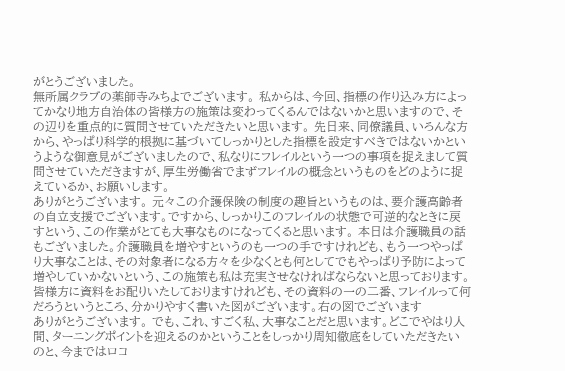がとうございました。
無所属クラブの薬師寺みちよでございます。 私からは、今回、指標の作り込み方によってかなり地方自治体の皆様方の施策は変わってくるんではないかと思いますので、その辺りを重点的に質問させていただきたいと思います。 先日来、同僚議員、いろんな方から、やっぱり科学的根拠に基づいてしっかりとした指標を設定すべきではないかというような御意見がございましたので、私なりにフレイルという一つの事項を捉えまして質問させていただきますが、厚生労働省でまずフレイルの概念というものをどのように捉えているか、お願いします。
ありがとうございます。 元々この介護保険の制度の趣旨というものは、要介護高齢者の自立支援でございます。ですから、しっかりこのフレイルの状態で可逆的なときに戻すという、この作業がとても大事なものになってくると思います。 本日は介護職員の話もございました。介護職員を増やすというのも一つの手ですけれども、もう一つやっぱり大事なことは、その対象者になる方々を少なくとも何としてでもやっぱり予防によって増やしていかないという、この施策も私は充実させなければならないと思っております。 皆様方に資料をお配りいたしておりますけれども、その資料の一の二番、フレイルって何だろうというところ、分かりやすく書いた図がございます。右の図でございます
ありがとうございます。 でも、これ、すごく私、大事なことだと思います。どこでやはり人間、ターニングポイントを迎えるのかということをしっかり周知徹底をしていただきたいのと、今まではロコ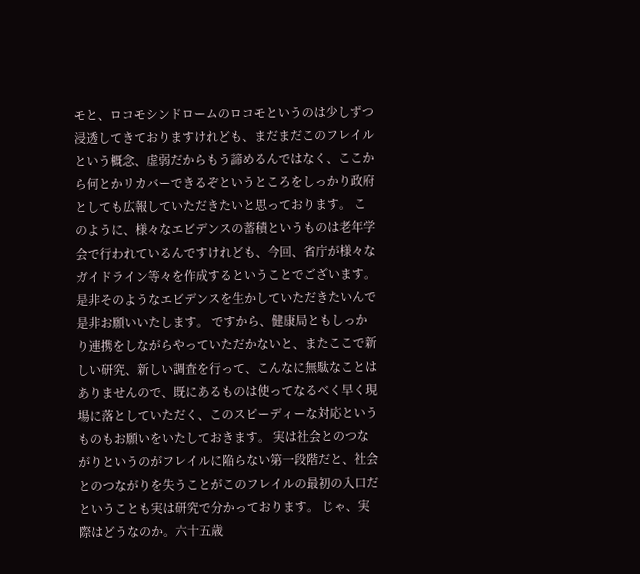モと、ロコモシンドロームのロコモというのは少しずつ浸透してきておりますけれども、まだまだこのフレイルという概念、虚弱だからもう諦めるんではなく、ここから何とかリカバーできるぞというところをしっかり政府としても広報していただきたいと思っております。 このように、様々なエビデンスの蓄積というものは老年学会で行われているんですけれども、今回、省庁が様々なガイドライン等々を作成するということでございます。是非そのようなエビデンスを生かしていただきたいんで
是非お願いいたします。 ですから、健康局ともしっかり連携をしながらやっていただかないと、またここで新しい研究、新しい調査を行って、こんなに無駄なことはありませんので、既にあるものは使ってなるべく早く現場に落としていただく、このスピーディーな対応というものもお願いをいたしておきます。 実は社会とのつながりというのがフレイルに陥らない第一段階だと、社会とのつながりを失うことがこのフレイルの最初の入口だということも実は研究で分かっております。 じゃ、実際はどうなのか。六十五歳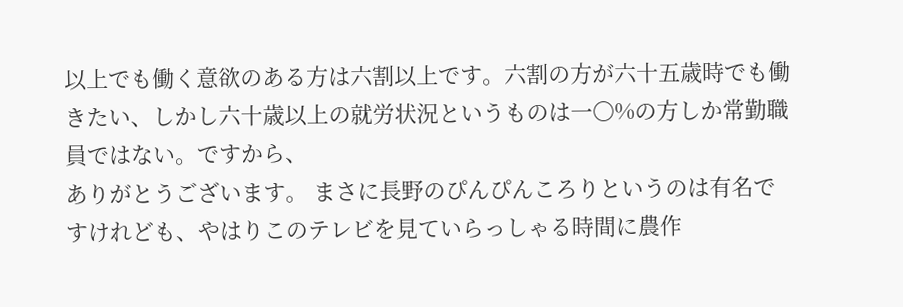以上でも働く意欲のある方は六割以上です。六割の方が六十五歳時でも働きたい、しかし六十歳以上の就労状況というものは一〇%の方しか常勤職員ではない。ですから、
ありがとうございます。 まさに長野のぴんぴんころりというのは有名ですけれども、やはりこのテレビを見ていらっしゃる時間に農作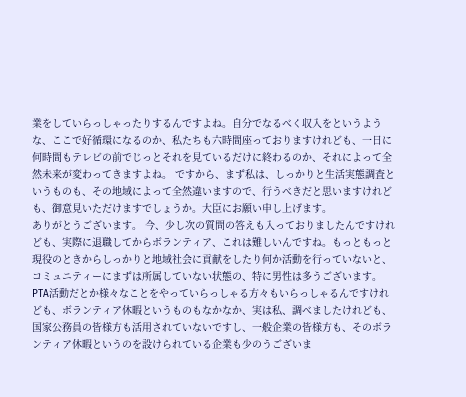業をしていらっしゃったりするんですよね。自分でなるべく収入をというような、ここで好循環になるのか、私たちも六時間座っておりますけれども、一日に何時間もテレビの前でじっとそれを見ているだけに終わるのか、それによって全然未来が変わってきますよね。 ですから、まず私は、しっかりと生活実態調査というものも、その地域によって全然違いますので、行うべきだと思いますけれども、御意見いただけますでしょうか。大臣にお願い申し上げます。
ありがとうございます。 今、少し次の質問の答えも入っておりましたんですけれども、実際に退職してからボランティア、これは難しいんですね。もっともっと現役のときからしっかりと地域社会に貢献をしたり何か活動を行っていないと、コミュニティーにまずは所属していない状態の、特に男性は多うございます。PTA活動だとか様々なことをやっていらっしゃる方々もいらっしゃるんですけれども、ボランティア休暇というものもなかなか、実は私、調べましたけれども、国家公務員の皆様方も活用されていないですし、一般企業の皆様方も、そのボランティア休暇というのを設けられている企業も少のうございま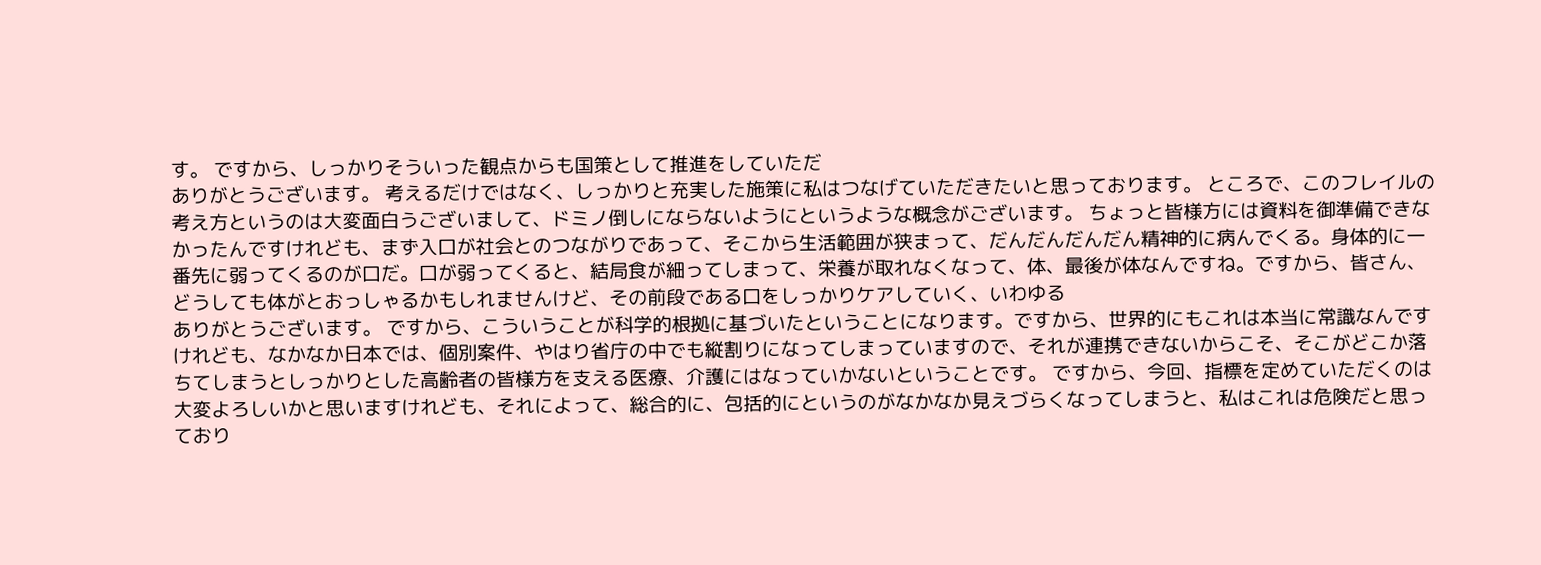す。 ですから、しっかりそういった観点からも国策として推進をしていただ
ありがとうございます。 考えるだけではなく、しっかりと充実した施策に私はつなげていただきたいと思っております。 ところで、このフレイルの考え方というのは大変面白うございまして、ドミノ倒しにならないようにというような概念がございます。 ちょっと皆様方には資料を御準備できなかったんですけれども、まず入口が社会とのつながりであって、そこから生活範囲が狭まって、だんだんだんだん精神的に病んでくる。身体的に一番先に弱ってくるのが口だ。口が弱ってくると、結局食が細ってしまって、栄養が取れなくなって、体、最後が体なんですね。ですから、皆さん、どうしても体がとおっしゃるかもしれませんけど、その前段である口をしっかりケアしていく、いわゆる
ありがとうございます。 ですから、こういうことが科学的根拠に基づいたということになります。ですから、世界的にもこれは本当に常識なんですけれども、なかなか日本では、個別案件、やはり省庁の中でも縦割りになってしまっていますので、それが連携できないからこそ、そこがどこか落ちてしまうとしっかりとした高齢者の皆様方を支える医療、介護にはなっていかないということです。 ですから、今回、指標を定めていただくのは大変よろしいかと思いますけれども、それによって、総合的に、包括的にというのがなかなか見えづらくなってしまうと、私はこれは危険だと思っており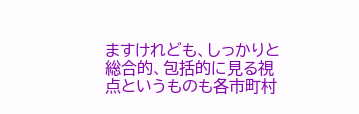ますけれども、しっかりと総合的、包括的に見る視点というものも各市町村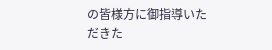の皆様方に御指導いただきた